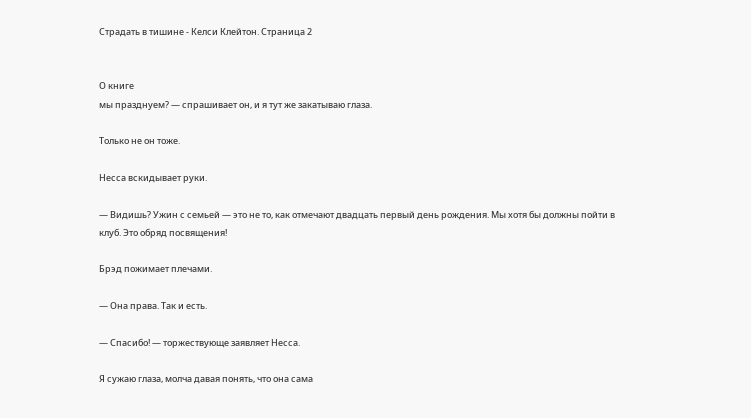Страдать в тишине - Келси Клейтон. Страница 2


О книге
мы празднуем? — спрашивает он, и я тут же закатываю глаза.

Только не он тоже.

Несса вскидывает руки.

— Видишь? Ужин с семьей — это не то, как отмечают двадцать первый день рождения. Мы хотя бы должны пойти в клуб. Это обряд посвящения!

Брэд пожимает плечами.

— Она права. Так и есть.

— Спасибо! — торжествующе заявляет Несса.

Я сужаю глаза, молча давая понять, что она сама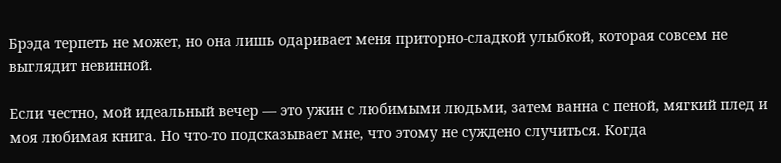Брэда терпеть не может, но она лишь одаривает меня приторно-сладкой улыбкой, которая совсем не выглядит невинной.

Если честно, мой идеальный вечер — это ужин с любимыми людьми, затем ванна с пеной, мягкий плед и моя любимая книга. Но что-то подсказывает мне, что этому не суждено случиться. Когда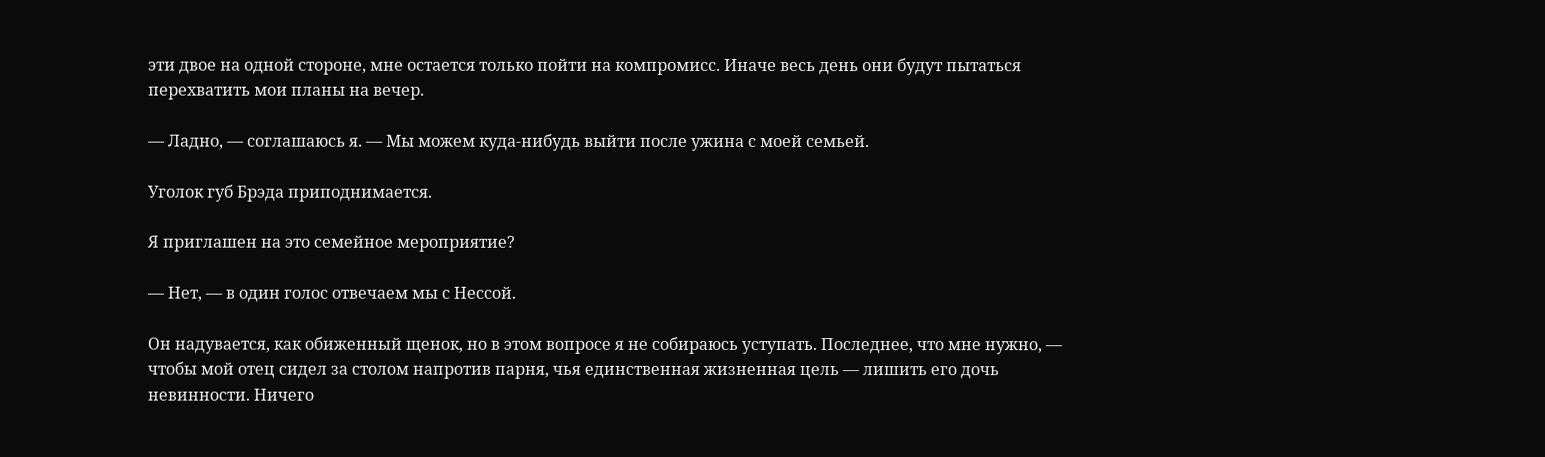эти двое на одной стороне, мне остается только пойти на компромисс. Иначе весь день они будут пытаться перехватить мои планы на вечер.

— Ладно, — соглашаюсь я. — Мы можем куда-нибудь выйти после ужина с моей семьей.

Уголок губ Брэда приподнимается.

Я приглашен на это семейное мероприятие?

— Нет, — в один голос отвечаем мы с Нессой.

Он надувается, как обиженный щенок, но в этом вопросе я не собираюсь уступать. Последнее, что мне нужно, — чтобы мой отец сидел за столом напротив парня, чья единственная жизненная цель — лишить его дочь невинности. Ничего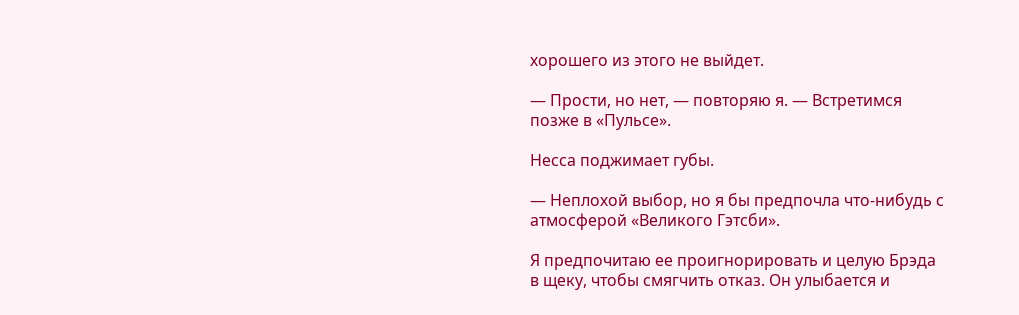хорошего из этого не выйдет.

— Прости, но нет, — повторяю я. — Встретимся позже в «Пульсе».

Несса поджимает губы.

— Неплохой выбор, но я бы предпочла что-нибудь с атмосферой «Великого Гэтсби».

Я предпочитаю ее проигнорировать и целую Брэда в щеку, чтобы смягчить отказ. Он улыбается и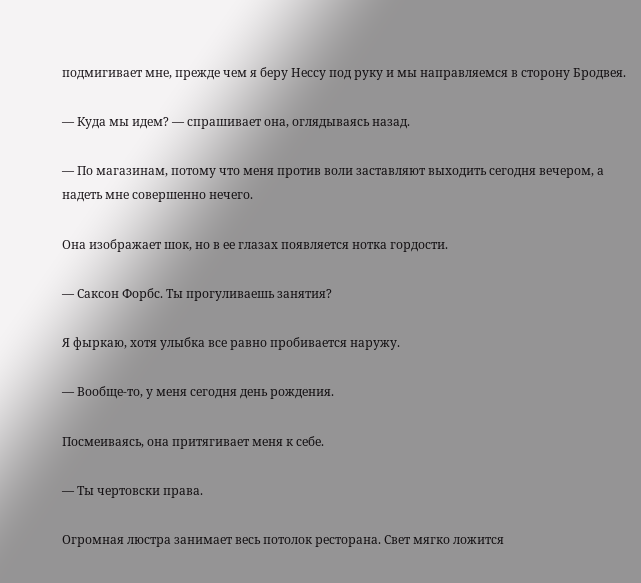подмигивает мне, прежде чем я беру Нессу под руку и мы направляемся в сторону Бродвея.

— Куда мы идем? — спрашивает она, оглядываясь назад.

— По магазинам, потому что меня против воли заставляют выходить сегодня вечером, а надеть мне совершенно нечего.

Она изображает шок, но в ее глазах появляется нотка гордости.

— Саксон Форбс. Ты прогуливаешь занятия?

Я фыркаю, хотя улыбка все равно пробивается наружу.

— Вообще-то, у меня сегодня день рождения.

Посмеиваясь, она притягивает меня к себе.

— Ты чертовски права.

Огромная люстра занимает весь потолок ресторана. Свет мягко ложится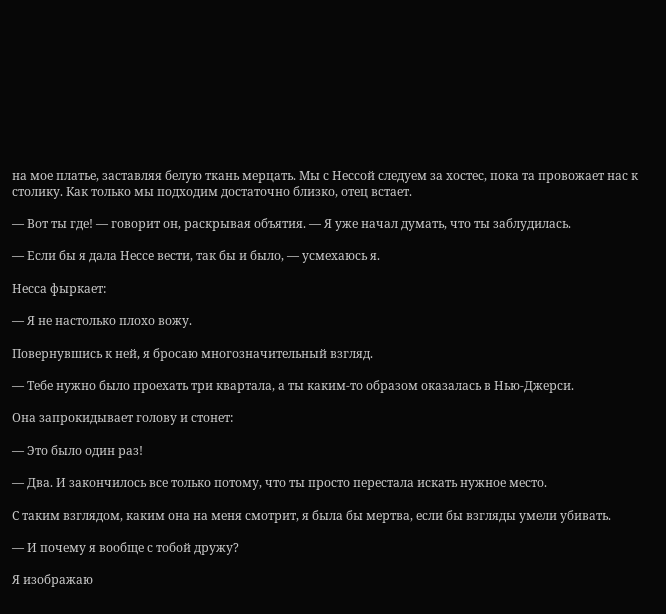на мое платье, заставляя белую ткань мерцать. Мы с Нессой следуем за хостес, пока та провожает нас к столику. Как только мы подходим достаточно близко, отец встает.

— Вот ты где! — говорит он, раскрывая объятия. — Я уже начал думать, что ты заблудилась.

— Если бы я дала Нессe вести, так бы и было, — усмехаюсь я.

Несса фыркает:

— Я не настолько плохо вожу.

Повернувшись к ней, я бросаю многозначительный взгляд.

— Тебе нужно было проехать три квартала, а ты каким-то образом оказалась в Нью-Джерси.

Она запрокидывает голову и стонет:

— Это было один раз!

— Два. И закончилось все только потому, что ты просто перестала искать нужное место.

С таким взглядом, каким она на меня смотрит, я была бы мертва, если бы взгляды умели убивать.

— И почему я вообще с тобой дружу?

Я изображаю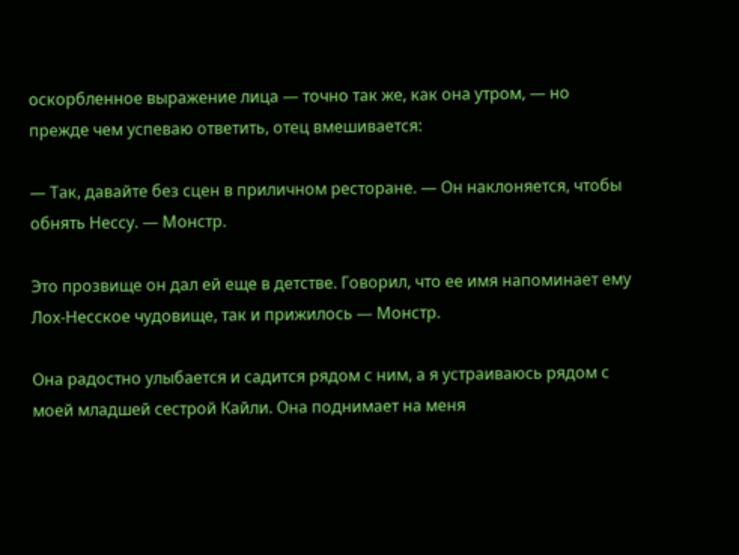оскорбленное выражение лица — точно так же, как она утром, — но прежде чем успеваю ответить, отец вмешивается:

— Так, давайте без сцен в приличном ресторане. — Он наклоняется, чтобы обнять Нессу. — Монстр.

Это прозвище он дал ей еще в детстве. Говорил, что ее имя напоминает ему Лох-Несское чудовище, так и прижилось — Монстр.

Она радостно улыбается и садится рядом с ним, а я устраиваюсь рядом с моей младшей сестрой Кайли. Она поднимает на меня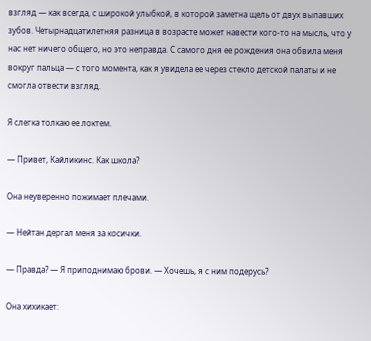взгляд — как всегда, с широкой улыбкой, в которой заметна щель от двух выпавших зубов. Четырнадцатилетняя разница в возрасте может навести кого-то на мысль, что у нас нет ничего общего, но это неправда. С самого дня ее рождения она обвила меня вокруг пальца — с того момента, как я увидела ее через стекло детской палаты и не смогла отвести взгляд.

Я слегка толкаю ее локтем.

— Привет, Кайликинс. Как школа?

Она неуверенно пожимает плечами.

— Нейтан дергал меня за косички.

— Правда? — Я приподнимаю брови. — Хочешь, я с ним подерусь?

Она хихикает: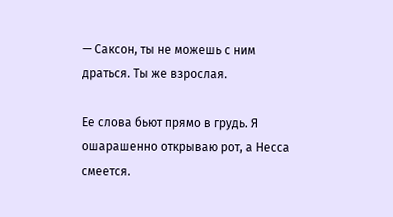— Саксон, ты не можешь с ним драться. Ты же взрослая.

Ее слова бьют прямо в грудь. Я ошарашенно открываю рот, а Несса смеется.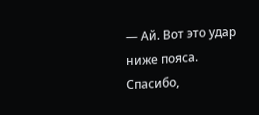— Ай. Вот это удар ниже пояса. Спасибо,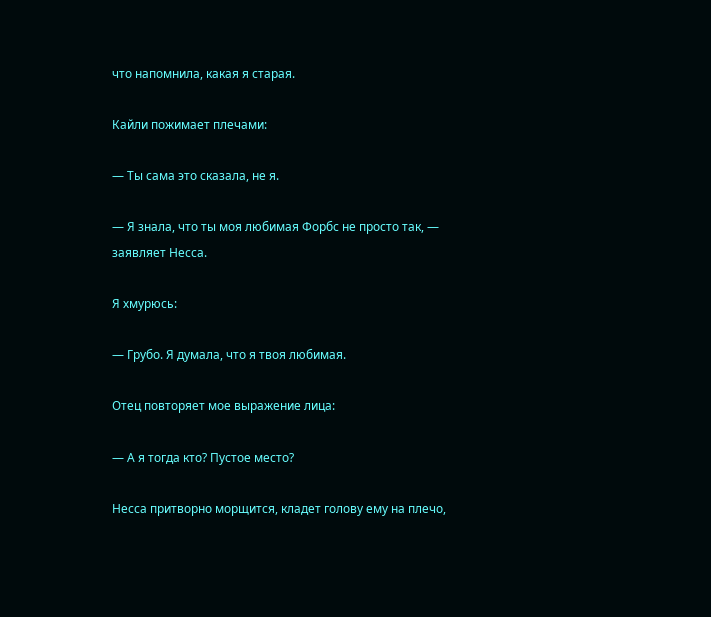что напомнила, какая я старая.

Кайли пожимает плечами:

— Ты сама это сказала, не я.

— Я знала, что ты моя любимая Форбс не просто так, — заявляет Несса.

Я хмурюсь:

— Грубо. Я думала, что я твоя любимая.

Отец повторяет мое выражение лица:

— А я тогда кто? Пустое место?

Несса притворно морщится, кладет голову ему на плечо,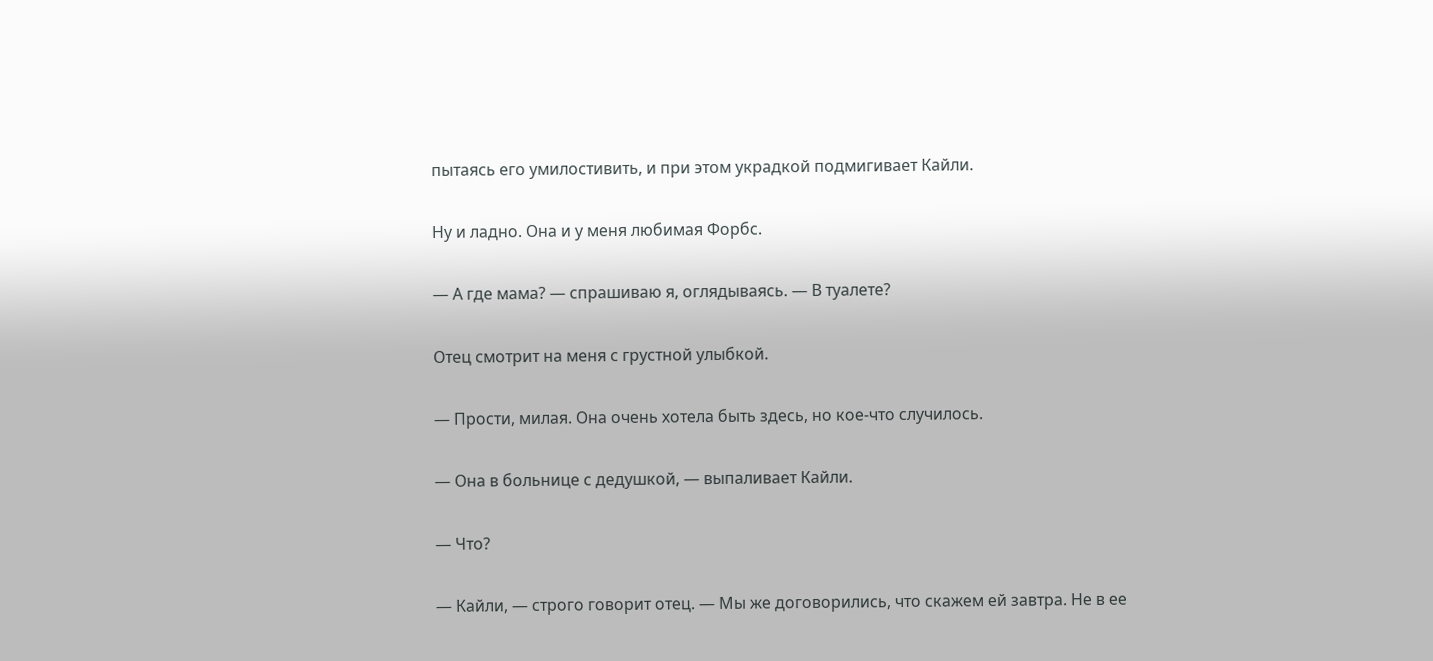пытаясь его умилостивить, и при этом украдкой подмигивает Кайли.

Ну и ладно. Она и у меня любимая Форбс.

— А где мама? — спрашиваю я, оглядываясь. — В туалете?

Отец смотрит на меня с грустной улыбкой.

— Прости, милая. Она очень хотела быть здесь, но кое-что случилось.

— Она в больнице с дедушкой, — выпаливает Кайли.

— Что?

— Кайли, — строго говорит отец. — Мы же договорились, что скажем ей завтра. Не в ее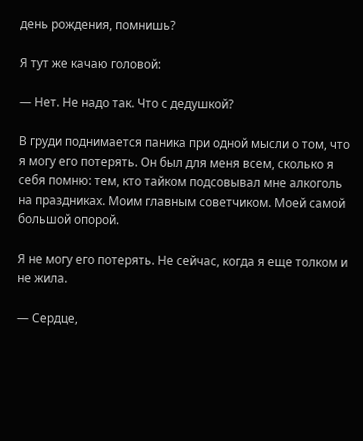день рождения, помнишь?

Я тут же качаю головой:

— Нет. Не надо так. Что с дедушкой?

В груди поднимается паника при одной мысли о том, что я могу его потерять. Он был для меня всем, сколько я себя помню: тем, кто тайком подсовывал мне алкоголь на праздниках. Моим главным советчиком. Моей самой большой опорой.

Я не могу его потерять. Не сейчас, когда я еще толком и не жила.

— Сердце,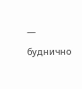— буднично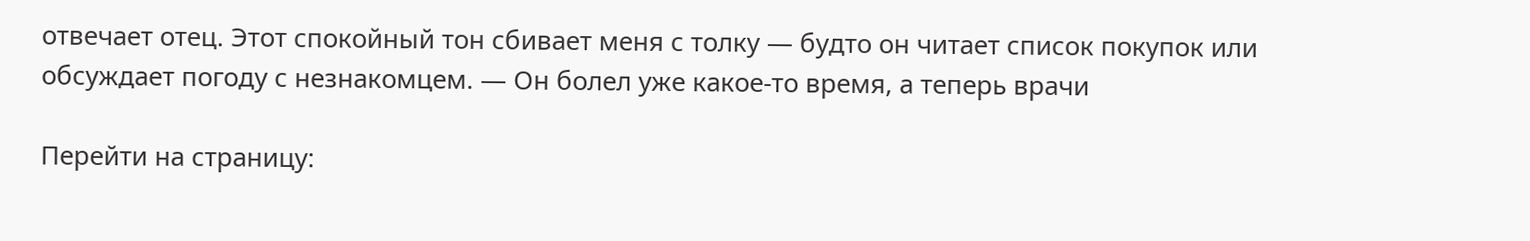отвечает отец. Этот спокойный тон сбивает меня с толку — будто он читает список покупок или обсуждает погоду с незнакомцем. — Он болел уже какое-то время, а теперь врачи

Перейти на страницу: